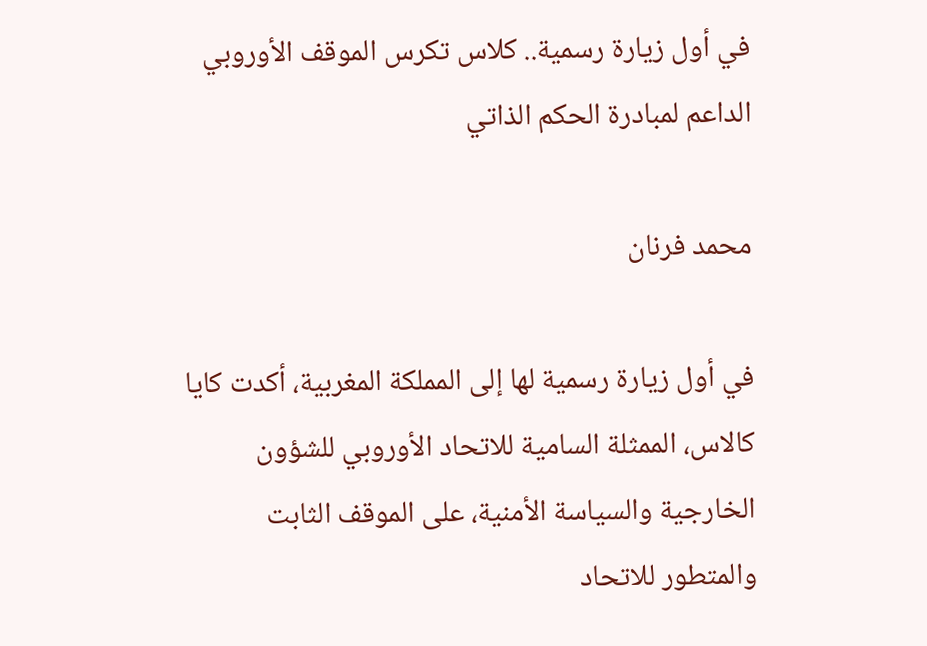في أول زيارة رسمية.. كلاس تكرس الموقف الأوروبي الداعم لمبادرة الحكم الذاتي

محمد فرنان

في أول زيارة رسمية لها إلى المملكة المغربية، أكدت كايا كالاس، الممثلة السامية للاتحاد الأوروبي للشؤون الخارجية والسياسة الأمنية، على الموقف الثابت والمتطور للاتحاد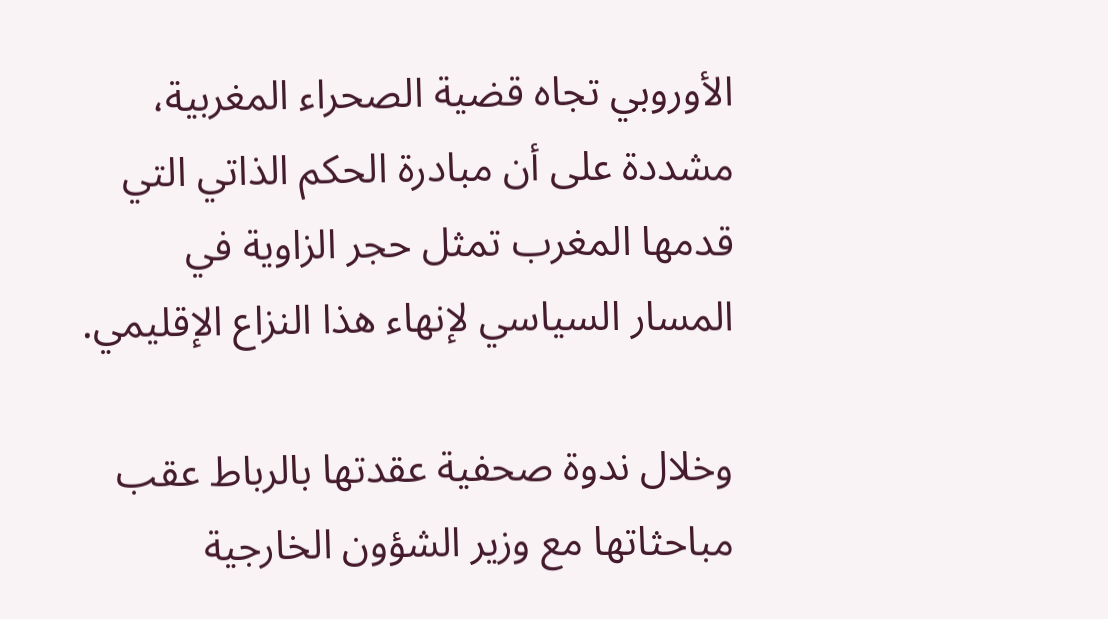الأوروبي تجاه قضية الصحراء المغربية، مشددة على أن مبادرة الحكم الذاتي التي قدمها المغرب تمثل حجر الزاوية في المسار السياسي لإنهاء هذا النزاع الإقليمي.

وخلال ندوة صحفية عقدتها بالرباط عقب مباحثاتها مع وزير الشؤون الخارجية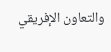والتعاون الإفريقي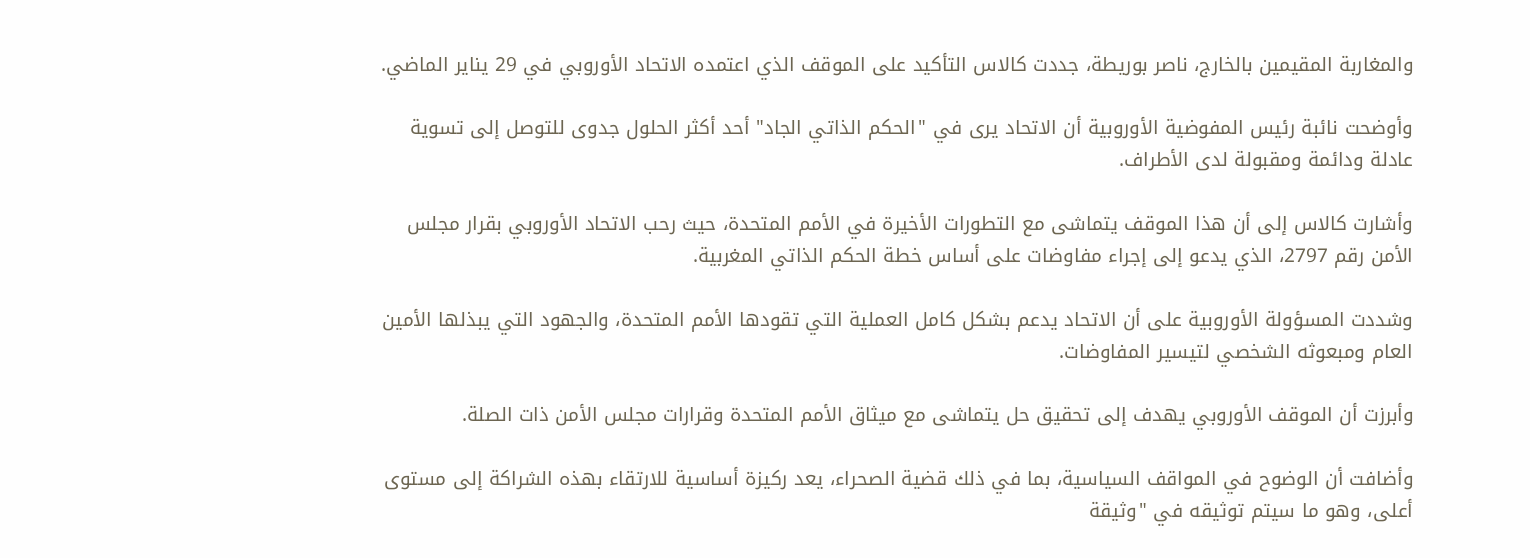والمغاربة المقيمين بالخارج، ناصر بوريطة، جددت كالاس التأكيد على الموقف الذي اعتمده الاتحاد الأوروبي في 29 يناير الماضي.

وأوضحت نائبة رئيس المفوضية الأوروبية أن الاتحاد يرى في "الحكم الذاتي الجاد" أحد أكثر الحلول جدوى للتوصل إلى تسوية عادلة ودائمة ومقبولة لدى الأطراف.

وأشارت كالاس إلى أن هذا الموقف يتماشى مع التطورات الأخيرة في الأمم المتحدة، حيث رحب الاتحاد الأوروبي بقرار مجلس الأمن رقم 2797، الذي يدعو إلى إجراء مفاوضات على أساس خطة الحكم الذاتي المغربية.

وشددت المسؤولة الأوروبية على أن الاتحاد يدعم بشكل كامل العملية التي تقودها الأمم المتحدة، والجهود التي يبذلها الأمين العام ومبعوثه الشخصي لتيسير المفاوضات.

وأبرزت أن الموقف الأوروبي يهدف إلى تحقيق حل يتماشى مع ميثاق الأمم المتحدة وقرارات مجلس الأمن ذات الصلة.

وأضافت أن الوضوح في المواقف السياسية، بما في ذلك قضية الصحراء، يعد ركيزة أساسية للارتقاء بهذه الشراكة إلى مستوى أعلى، وهو ما سيتم توثيقه في "وثيقة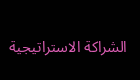الشراكة الاستراتيجية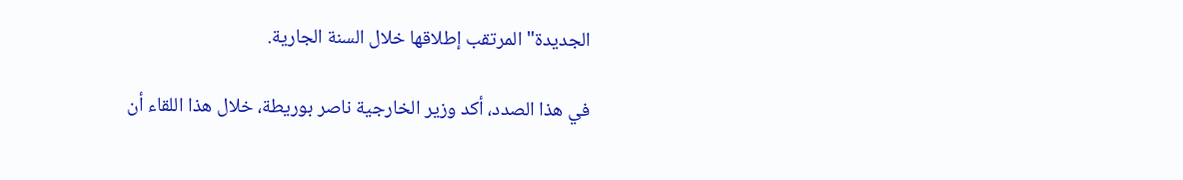الجديدة" المرتقب إطلاقها خلال السنة الجارية.

في هذا الصدد، أكد وزير الخارجية ناصر بوريطة، خلال هذا اللقاء أن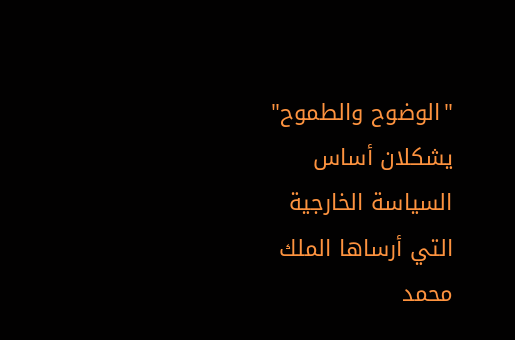"الوضوح والطموح" يشكلان أساس السياسة الخارجية التي أرساها الملك محمد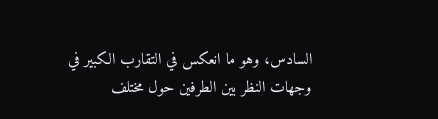السادس، وهو ما انعكس في التقارب الكبير في وجهات النظر بين الطرفين حول مختلف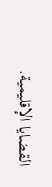القضايا الإقليمية.